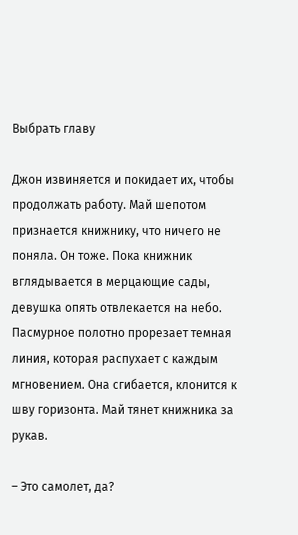Выбрать главу

Джон извиняется и покидает их, чтобы продолжать работу. Май шепотом признается книжнику, что ничего не поняла. Он тоже. Пока книжник вглядывается в мерцающие сады, девушка опять отвлекается на небо. Пасмурное полотно прорезает темная линия, которая распухает с каждым мгновением. Она сгибается, клонится к шву горизонта. Май тянет книжника за рукав.

– Это самолет, да?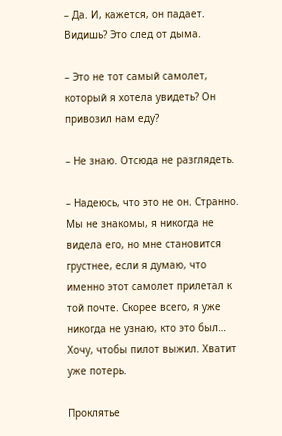– Да. И, кажется, он падает. Видишь? Это след от дыма.

– Это не тот самый самолет, который я хотела увидеть? Он привозил нам еду?

– Не знаю. Отсюда не разглядеть.

– Надеюсь, что это не он. Странно. Мы не знакомы, я никогда не видела его, но мне становится грустнее, если я думаю, что именно этот самолет прилетал к той почте. Скорее всего, я уже никогда не узнаю, кто это был… Хочу, чтобы пилот выжил. Хватит уже потерь.

Проклятье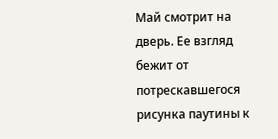Май смотрит на дверь. Ее взгляд бежит от потрескавшегося рисунка паутины к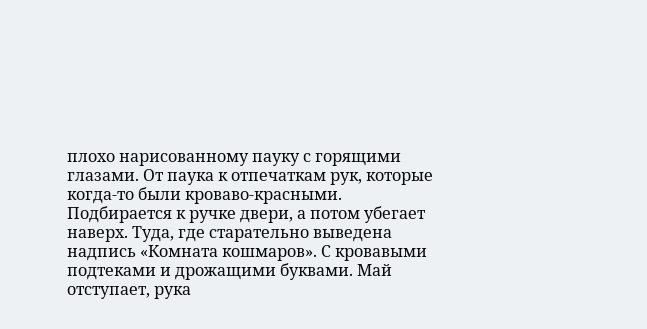плохо нарисованному пауку с горящими глазами. От паука к отпечаткам рук, которые когда-то были кроваво-красными. Подбирается к ручке двери, а потом убегает наверх. Туда, где старательно выведена надпись «Комната кошмаров». С кровавыми подтеками и дрожащими буквами. Май отступает, рука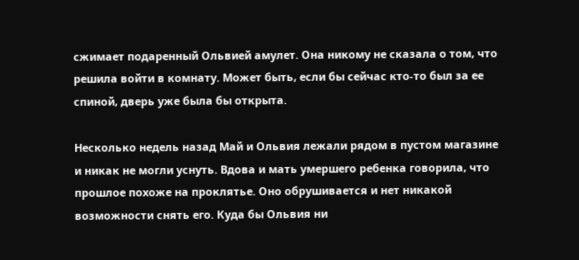сжимает подаренный Ольвией амулет. Она никому не сказала о том, что решила войти в комнату. Может быть, если бы сейчас кто-то был за ее спиной, дверь уже была бы открыта.

Несколько недель назад Май и Ольвия лежали рядом в пустом магазине и никак не могли уснуть. Вдова и мать умершего ребенка говорила, что прошлое похоже на проклятье. Оно обрушивается и нет никакой возможности снять его. Куда бы Ольвия ни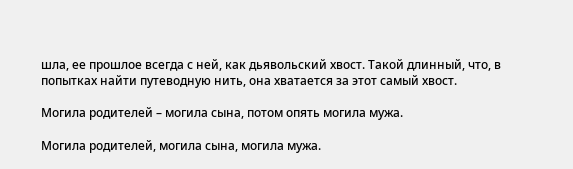шла, ее прошлое всегда с ней, как дьявольский хвост. Такой длинный, что, в попытках найти путеводную нить, она хватается за этот самый хвост.

Могила родителей – могила сына, потом опять могила мужа.

Могила родителей, могила сына, могила мужа.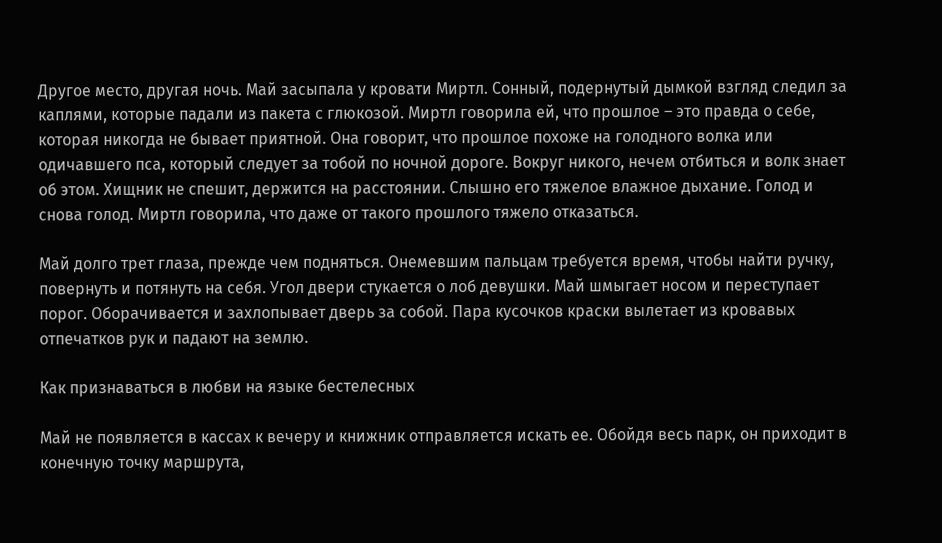Другое место, другая ночь. Май засыпала у кровати Миртл. Сонный, подернутый дымкой взгляд следил за каплями, которые падали из пакета с глюкозой. Миртл говорила ей, что прошлое – это правда о себе, которая никогда не бывает приятной. Она говорит, что прошлое похоже на голодного волка или одичавшего пса, который следует за тобой по ночной дороге. Вокруг никого, нечем отбиться и волк знает об этом. Хищник не спешит, держится на расстоянии. Слышно его тяжелое влажное дыхание. Голод и снова голод. Миртл говорила, что даже от такого прошлого тяжело отказаться.

Май долго трет глаза, прежде чем подняться. Онемевшим пальцам требуется время, чтобы найти ручку, повернуть и потянуть на себя. Угол двери стукается о лоб девушки. Май шмыгает носом и переступает порог. Оборачивается и захлопывает дверь за собой. Пара кусочков краски вылетает из кровавых отпечатков рук и падают на землю.

Как признаваться в любви на языке бестелесных

Май не появляется в кассах к вечеру и книжник отправляется искать ее. Обойдя весь парк, он приходит в конечную точку маршрута,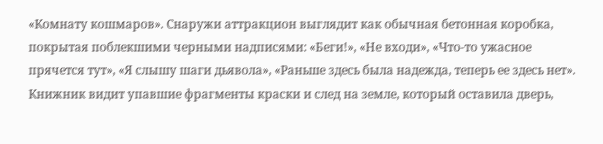«Комнату кошмаров». Снаружи аттракцион выглядит как обычная бетонная коробка, покрытая поблекшими черными надписями: «Беги!», «Не входи», «Что-то ужасное прячется тут», «Я слышу шаги дьявола», «Раньше здесь была надежда, теперь ее здесь нет». Книжник видит упавшие фрагменты краски и след на земле, который оставила дверь,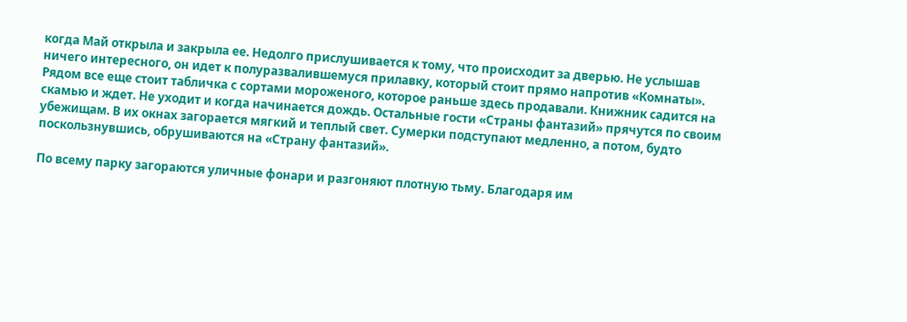когда Май открыла и закрыла ее. Недолго прислушивается к тому, что происходит за дверью. Не услышав ничего интересного, он идет к полуразвалившемуся прилавку, который стоит прямо напротив «Комнаты». Рядом все еще стоит табличка с сортами мороженого, которое раньше здесь продавали. Книжник садится на скамью и ждет. Не уходит и когда начинается дождь. Остальные гости «Страны фантазий» прячутся по своим убежищам. В их окнах загорается мягкий и теплый свет. Сумерки подступают медленно, а потом, будто поскользнувшись, обрушиваются на «Страну фантазий».

По всему парку загораются уличные фонари и разгоняют плотную тьму. Благодаря им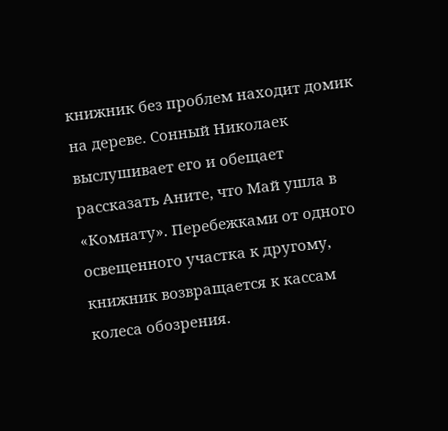книжник без проблем находит домик на дереве. Сонный Николаек выслушивает его и обещает рассказать Аните, что Май ушла в «Комнату». Перебежками от одного освещенного участка к другому, книжник возвращается к кассам колеса обозрения.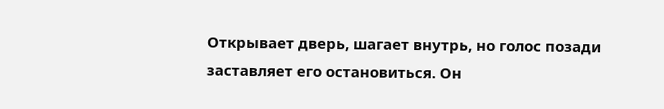Открывает дверь, шагает внутрь, но голос позади заставляет его остановиться. Он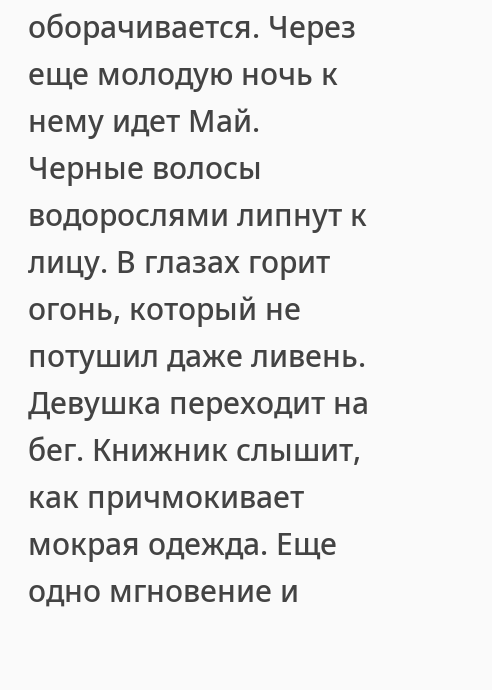оборачивается. Через еще молодую ночь к нему идет Май. Черные волосы водорослями липнут к лицу. В глазах горит огонь, который не потушил даже ливень. Девушка переходит на бег. Книжник слышит, как причмокивает мокрая одежда. Еще одно мгновение и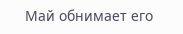Май обнимает его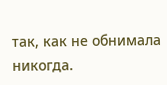так, как не обнимала никогда.